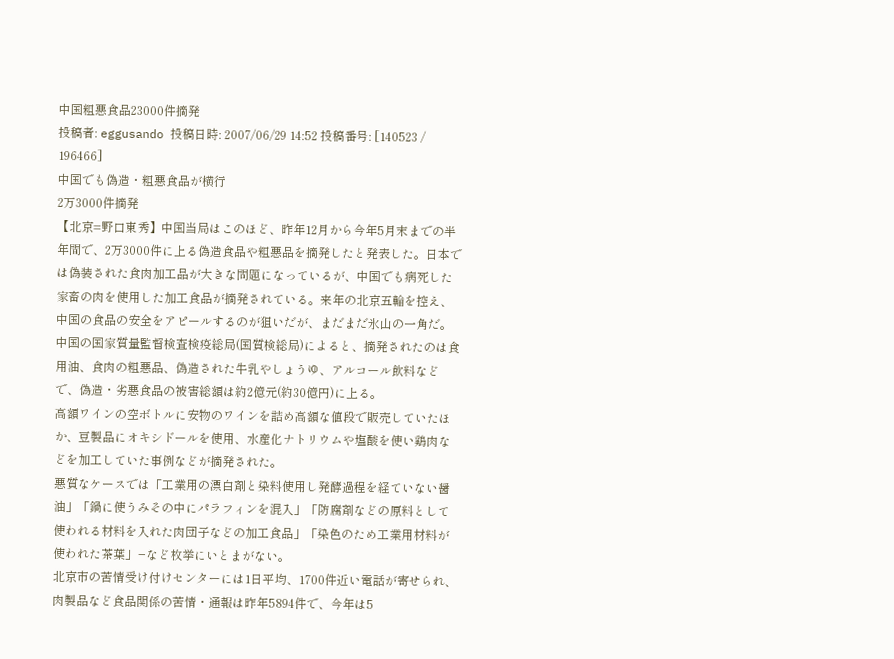中国粗悪食品23000件摘発
投稿者: eggusando 投稿日時: 2007/06/29 14:52 投稿番号: [140523 / 196466]
中国でも偽造・粗悪食品が横行
2万3000件摘発
【北京=野口東秀】中国当局はこのほど、昨年12月から今年5月末までの半年間で、2万3000件に上る偽造食品や粗悪品を摘発したと発表した。日本では偽装された食肉加工品が大きな問題になっているが、中国でも病死した家畜の肉を使用した加工食品が摘発されている。来年の北京五輪を控え、中国の食品の安全をアピールするのが狙いだが、まだまだ氷山の一角だ。
中国の国家質量監督検査検疫総局(国質検総局)によると、摘発されたのは食用油、食肉の粗悪品、偽造された牛乳やしょうゆ、アルコール飲料などで、偽造・劣悪食品の被害総額は約2億元(約30億円)に上る。
高額ワインの空ボトルに安物のワインを詰め高額な値段で販売していたほか、豆製品にオキシドールを使用、水産化ナトリウムや塩酸を使い鶏肉などを加工していた事例などが摘発された。
悪質なケースでは「工業用の漂白剤と染料使用し発酵過程を経ていない醤油」「鍋に使うみその中にパラフィンを混入」「防腐剤などの原料として使われる材料を入れた肉団子などの加工食品」「染色のため工業用材料が使われた茶葉」−など枚挙にいとまがない。
北京市の苦情受け付けセンターには1日平均、1700件近い電話が寄せられ、肉製品など食品関係の苦情・通報は昨年5894件で、今年は5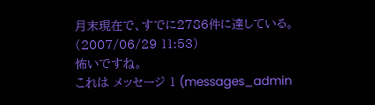月末現在で、すでに2786件に達している。
(2007/06/29 11:53)
怖いですね。
これは メッセージ 1 (messages_admin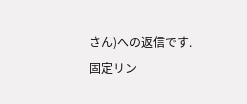さん)への返信です.
固定リン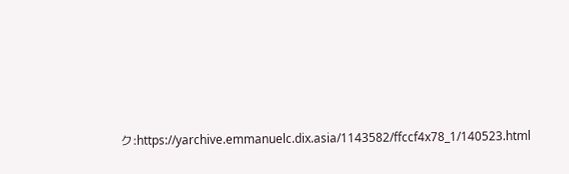ク:https://yarchive.emmanuelc.dix.asia/1143582/ffccf4x78_1/140523.html